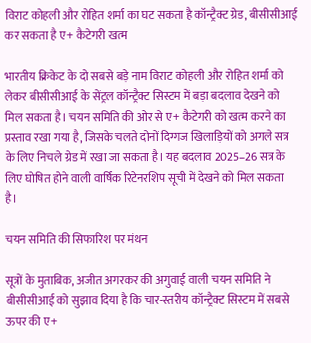विराट कोहली और रोहित शर्मा का घट सकता है कॉन्ट्रैक्ट ग्रेड, बीसीसीआई कर सकता है ए+ कैटेगरी खत्म

भारतीय क्रिकेट के दो सबसे बड़े नाम विराट कोहली और रोहित शर्मा को लेकर बीसीसीआई के सेंट्रल कॉन्ट्रैक्ट सिस्टम में बड़ा बदलाव देखने को मिल सकता है। चयन समिति की ओर से ए+ कैटेगरी को खत्म करने का प्रस्ताव रखा गया है, जिसके चलते दोनों दिग्गज खिलाड़ियों को अगले सत्र के लिए निचले ग्रेड में रखा जा सकता है। यह बदलाव 2025–26 सत्र के लिए घोषित होने वाली वार्षिक रिटेनरशिप सूची में देखने को मिल सकता है।

चयन समिति की सिफारिश पर मंथन

सूत्रों के मुताबिक, अजीत अगरकर की अगुवाई वाली चयन समिति ने बीसीसीआई को सुझाव दिया है कि चार-स्तरीय कॉन्ट्रैक्ट सिस्टम में सबसे ऊपर की ए+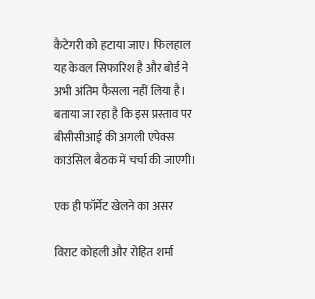कैटेगरी को हटाया जाए। फिलहाल यह केवल सिफारिश है और बोर्ड ने अभी अंतिम फैसला नहीं लिया है। बताया जा रहा है कि इस प्रस्ताव पर बीसीसीआई की अगली एपेक्स काउंसिल बैठक में चर्चा की जाएगी।

एक ही फॉर्मेट खेलने का असर

विराट कोहली और रोहित शर्मा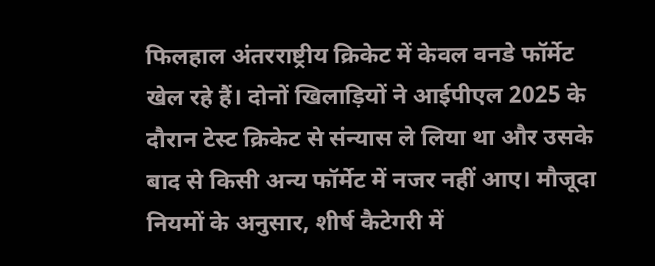फिलहाल अंतरराष्ट्रीय क्रिकेट में केवल वनडे फॉर्मेट खेल रहे हैं। दोनों खिलाड़ियों ने आईपीएल 2025 के दौरान टेस्ट क्रिकेट से संन्यास ले लिया था और उसके बाद से किसी अन्य फॉर्मेट में नजर नहीं आए। मौजूदा नियमों के अनुसार, शीर्ष कैटेगरी में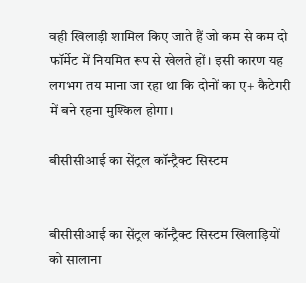वही खिलाड़ी शामिल किए जाते हैं जो कम से कम दो फॉर्मेट में नियमित रूप से खेलते हों। इसी कारण यह लगभग तय माना जा रहा था कि दोनों का ए+ कैटेगरी में बने रहना मुश्किल होगा।

बीसीसीआई का सेंट्रल कॉन्ट्रैक्ट सिस्टम


बीसीसीआई का सेंट्रल कॉन्ट्रैक्ट सिस्टम खिलाड़ियों को सालाना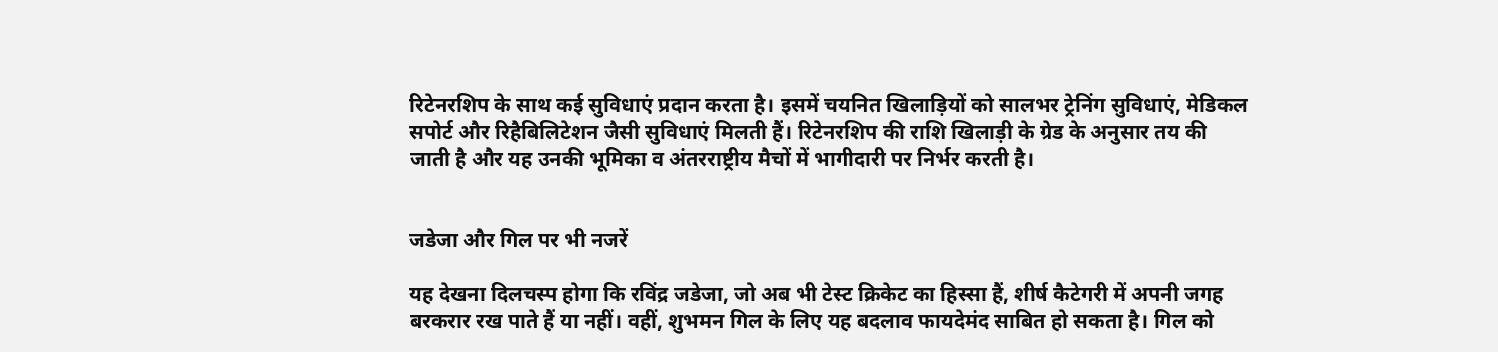रिटेनरशिप के साथ कई सुविधाएं प्रदान करता है। इसमें चयनित खिलाड़ियों को सालभर ट्रेनिंग सुविधाएं, मेडिकल सपोर्ट और रिहैबिलिटेशन जैसी सुविधाएं मिलती हैं। रिटेनरशिप की राशि खिलाड़ी के ग्रेड के अनुसार तय की जाती है और यह उनकी भूमिका व अंतरराष्ट्रीय मैचों में भागीदारी पर निर्भर करती है।


जडेजा और गिल पर भी नजरें

यह देखना दिलचस्प होगा कि रविंद्र जडेजा, जो अब भी टेस्ट क्रिकेट का हिस्सा हैं, शीर्ष कैटेगरी में अपनी जगह बरकरार रख पाते हैं या नहीं। वहीं, शुभमन गिल के लिए यह बदलाव फायदेमंद साबित हो सकता है। गिल को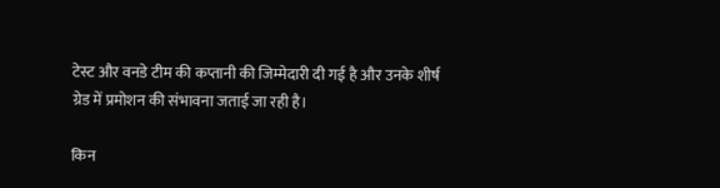टेस्ट और वनडे टीम की कप्तानी की जिम्मेदारी दी गई है और उनके शीर्ष ग्रेड में प्रमोशन की संभावना जताई जा रही है।

किन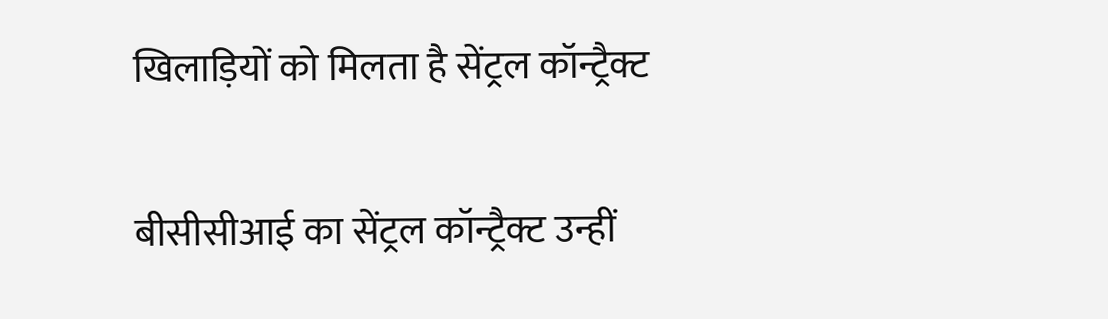खिलाड़ियों को मिलता है सेंट्रल कॉन्ट्रैक्ट

बीसीसीआई का सेंट्रल कॉन्ट्रैक्ट उन्हीं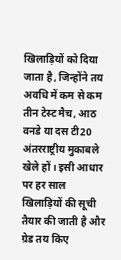खिलाड़ियों को दिया जाता है, जिन्होंने तय अवधि में कम से कम तीन टेस्ट मैच, आठ वनडे या दस टी20 अंतरराष्ट्रीय मुकाबले खेले हों। इसी आधार पर हर साल खिलाड़ियों की सूची तैयार की जाती है और ग्रेड तय किए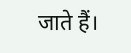जाते हैं।